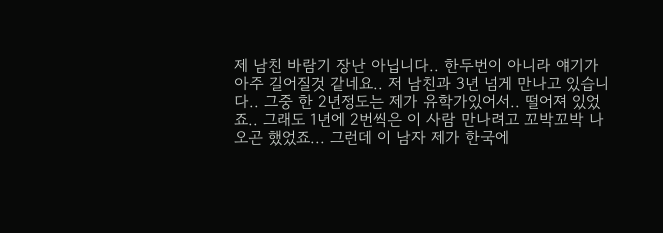제 남친 바람기 장난 아닙니다.. 한두번이 아니라 얘기가 아주 길어질것 같네요.. 저 남친과 3년 넘게 만나고 있습니다.. 그중 한 2년정도는 제가 유학가있어서.. 떨어져 있었죠.. 그래도 1년에 2번씩은 이 사람 만나려고 꼬박꼬박 나오곤 했었죠... 그런데 이 남자 제가 한국에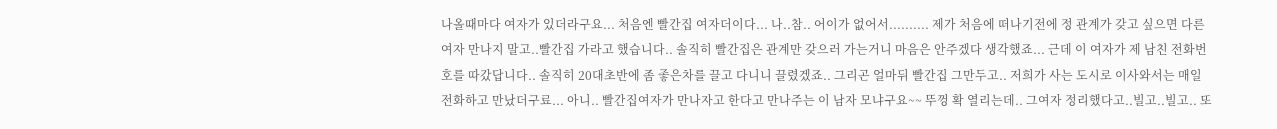나올때마다 여자가 있더라구요... 처음엔 빨간집 여자더이다... 나..참.. 어이가 없어서.......... 제가 처음에 떠나기전에 정 관계가 갖고 싶으면 다른여자 만나지 말고..빨간집 가라고 했습니다.. 솔직히 빨간집은 관계만 갖으러 가는거니 마음은 안주겠다 생각했죠... 근데 이 여자가 제 남친 전화번호를 따갔답니다.. 솔직히 20대초반에 좀 좋은차를 끌고 다니니 끌렸겠죠.. 그리곤 얼마뒤 빨간집 그만두고.. 저희가 사는 도시로 이사와서는 매일 전화하고 만났더구료... 아니.. 빨간집여자가 만나자고 한다고 만나주는 이 남자 모냐구요~~ 뚜껑 확 열리는데.. 그여자 정리했다고..빌고..빌고.. 또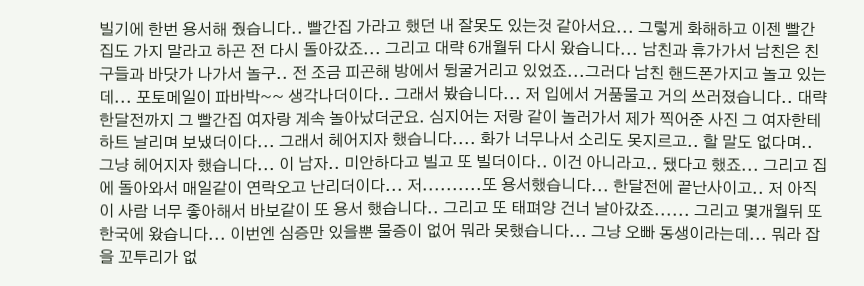빌기에 한번 용서해 줬습니다.. 빨간집 가라고 했던 내 잘못도 있는것 같아서요... 그렇게 화해하고 이젠 빨간집도 가지 말라고 하곤 전 다시 돌아갔죠... 그리고 대략 6개월뒤 다시 왔습니다... 남친과 휴가가서 남친은 친구들과 바닷가 나가서 놀구.. 전 조금 피곤해 방에서 뒹굴거리고 있었죠...그러다 남친 핸드폰가지고 놀고 있는데... 포토메일이 파바박~~ 생각나더이다.. 그래서 봤습니다... 저 입에서 거품물고 거의 쓰러졌습니다.. 대략 한달전까지 그 빨간집 여자랑 계속 놀아났더군요. 심지어는 저랑 같이 놀러가서 제가 찍어준 사진 그 여자한테 하트 날리며 보냈더이다... 그래서 헤어지자 했습니다.... 화가 너무나서 소리도 못지르고.. 할 말도 없다며.. 그냥 헤어지자 했습니다... 이 남자.. 미안하다고 빌고 또 빌더이다.. 이건 아니라고.. 됐다고 했죠... 그리고 집에 돌아와서 매일같이 연락오고 난리더이다... 저..........또 용서했습니다... 한달전에 끝난사이고.. 저 아직 이 사람 너무 좋아해서 바보같이 또 용서 했습니다.. 그리고 또 태펴양 건너 날아갔죠...... 그리고 몇개월뒤 또 한국에 왔습니다... 이번엔 심증만 있을뿐 물증이 없어 뭐라 못했습니다... 그냥 오빠 동생이라는데... 뭐라 잡을 꼬투리가 없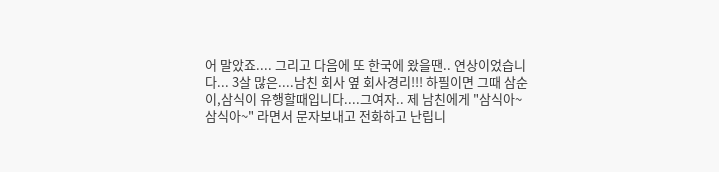어 말았죠.... 그리고 다음에 또 한국에 왔을땐.. 연상이었습니다... 3살 많은....남친 회사 옆 회사경리!!! 하필이면 그때 삼순이,삼식이 유행할때입니다....그여자.. 제 남친에게 "삼식아~삼식아~" 라면서 문자보내고 전화하고 난립니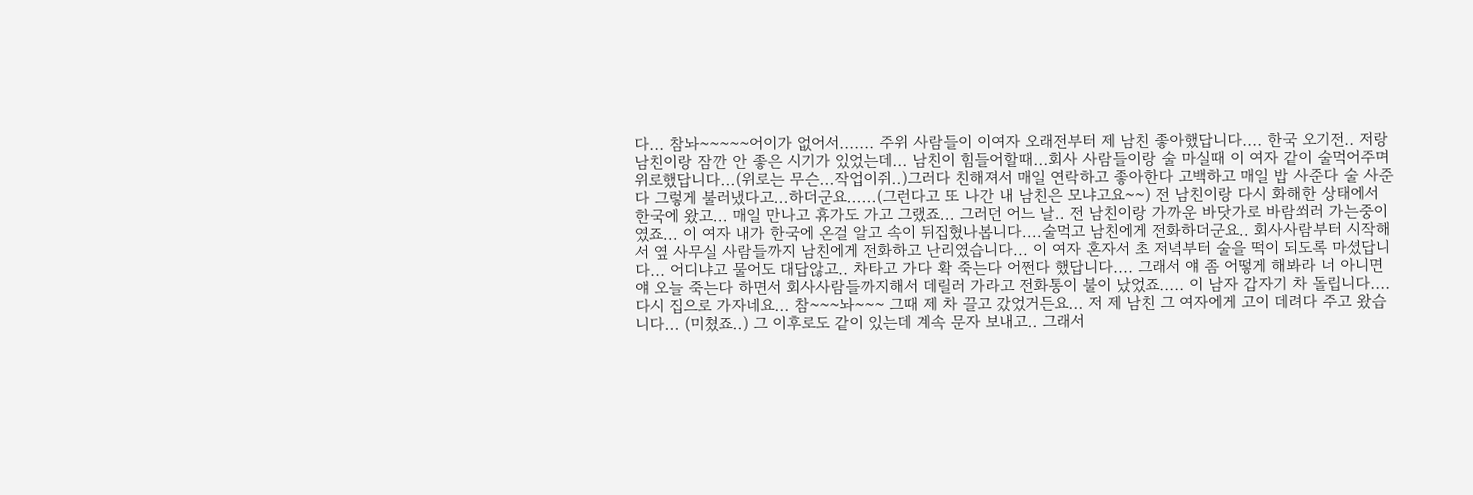다... 참놔~~~~~어이가 없어서....... 주위 사람들이 이여자 오래전부터 제 남친 좋아했답니다.... 한국 오기전.. 저랑 남친이랑 잠깐 안 좋은 시기가 있었는데... 남친이 힘들어할때...회사 사람들이랑 술 마실때 이 여자 같이 술먹어주며 위로했답니다...(위로는 무슨...작업이쥐..)그러다 친해져서 매일 연락하고 좋아한다 고백하고 매일 밥 사준다 술 사준다 그렇게 불러냈다고...하더군요......(그런다고 또 나간 내 남친은 모냐고요~~) 전 남친이랑 다시 화해한 상태에서 한국에 왔고... 매일 만나고 휴가도 가고 그랬죠... 그러던 어느 날.. 전 남친이랑 가까운 바닷가로 바람쐬러 가는중이였죠... 이 여자 내가 한국에 온걸 알고 속이 뒤집혔나봅니다....술먹고 남친에게 전화하더군요.. 회사사람부터 시작해서 옆 사무실 사람들까지 남친에게 전화하고 난리였습니다... 이 여자 혼자서 초 저녁부터 술을 떡이 되도록 마셨답니다... 어디냐고 물어도 대답않고.. 차타고 가다 확 죽는다 어쩐다 했답니다.... 그래서 얘 좀 어떻게 해봐라 너 아니면 얘 오늘 죽는다 하면서 회사사람들까지해서 데릴러 가라고 전화통이 불이 났었죠..... 이 남자 갑자기 차 돌립니다.... 다시 집으로 가자네요... 참~~~놔~~~ 그때 제 차 끌고 갔었거든요... 저 제 남친 그 여자에게 고이 데려다 주고 왔습니다... (미쳤죠..) 그 이후로도 같이 있는데 계속 문자 보내고.. 그래서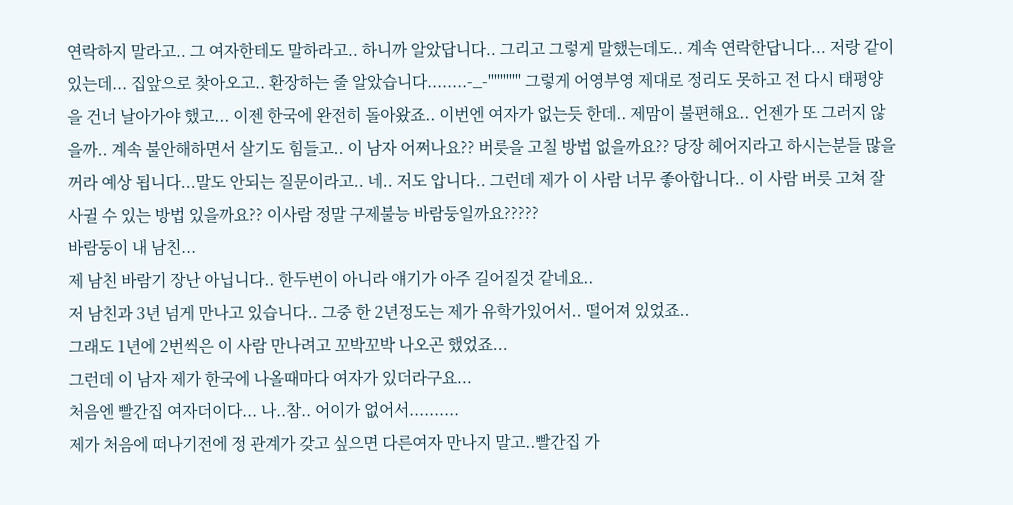연락하지 말라고.. 그 여자한테도 말하라고.. 하니까 알았답니다.. 그리고 그렇게 말했는데도.. 계속 연락한답니다... 저랑 같이 있는데... 집앞으로 찾아오고.. 환장하는 줄 알았습니다........-_-''''''''''' 그렇게 어영부영 제대로 정리도 못하고 전 다시 태평양을 건너 날아가야 했고... 이젠 한국에 완전히 돌아왔죠.. 이번엔 여자가 없는듯 한데.. 제맘이 불편해요.. 언젠가 또 그러지 않을까.. 계속 불안해하면서 살기도 힘들고.. 이 남자 어쩌나요?? 버릇을 고칠 방법 없을까요?? 당장 헤어지라고 하시는분들 많을꺼라 예상 됩니다...말도 안되는 질문이라고.. 네.. 저도 압니다.. 그런데 제가 이 사람 너무 좋아합니다.. 이 사람 버릇 고쳐 잘 사귈 수 있는 방법 있을까요?? 이사람 정말 구제불능 바람둥일까요?????
바람둥이 내 남친...
제 남친 바람기 장난 아닙니다.. 한두번이 아니라 얘기가 아주 길어질것 같네요..
저 남친과 3년 넘게 만나고 있습니다.. 그중 한 2년정도는 제가 유학가있어서.. 떨어져 있었죠..
그래도 1년에 2번씩은 이 사람 만나려고 꼬박꼬박 나오곤 했었죠...
그런데 이 남자 제가 한국에 나올때마다 여자가 있더라구요...
처음엔 빨간집 여자더이다... 나..참.. 어이가 없어서..........
제가 처음에 떠나기전에 정 관계가 갖고 싶으면 다른여자 만나지 말고..빨간집 가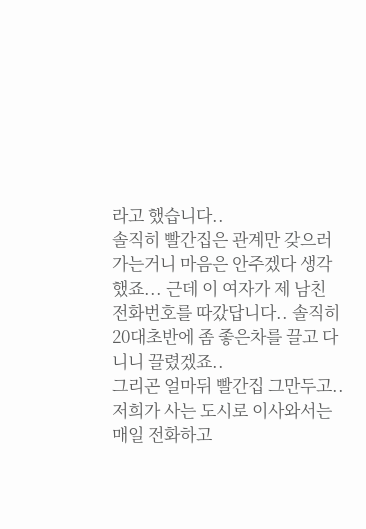라고 했습니다..
솔직히 빨간집은 관계만 갖으러 가는거니 마음은 안주겠다 생각했죠... 근데 이 여자가 제 남친
전화번호를 따갔답니다.. 솔직히 20대초반에 좀 좋은차를 끌고 다니니 끌렸겠죠..
그리곤 얼마뒤 빨간집 그만두고.. 저희가 사는 도시로 이사와서는 매일 전화하고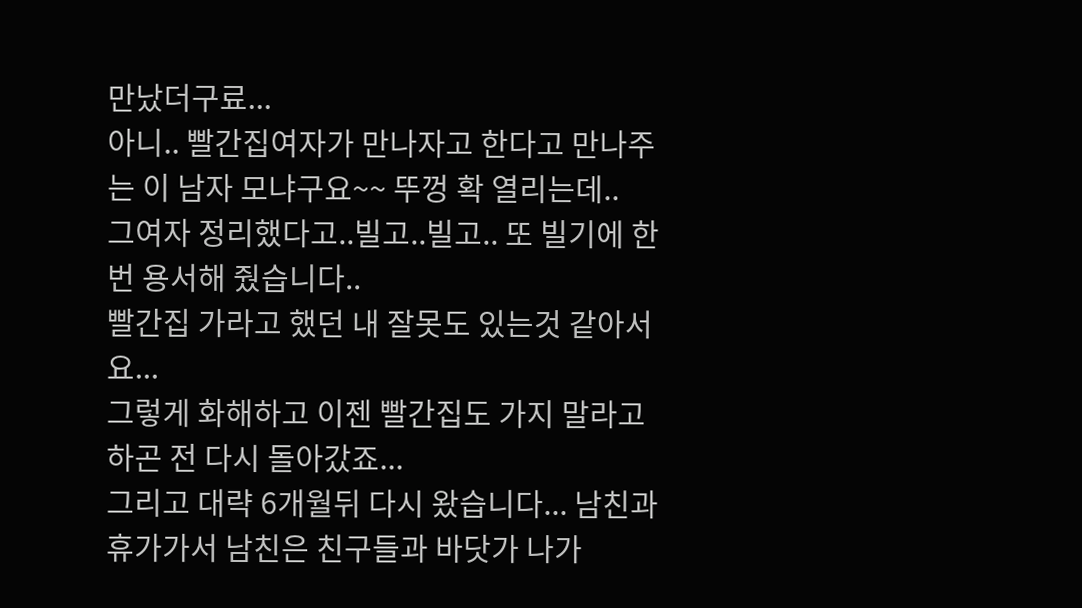만났더구료...
아니.. 빨간집여자가 만나자고 한다고 만나주는 이 남자 모냐구요~~ 뚜껑 확 열리는데..
그여자 정리했다고..빌고..빌고.. 또 빌기에 한번 용서해 줬습니다..
빨간집 가라고 했던 내 잘못도 있는것 같아서요...
그렇게 화해하고 이젠 빨간집도 가지 말라고 하곤 전 다시 돌아갔죠...
그리고 대략 6개월뒤 다시 왔습니다... 남친과 휴가가서 남친은 친구들과 바닷가 나가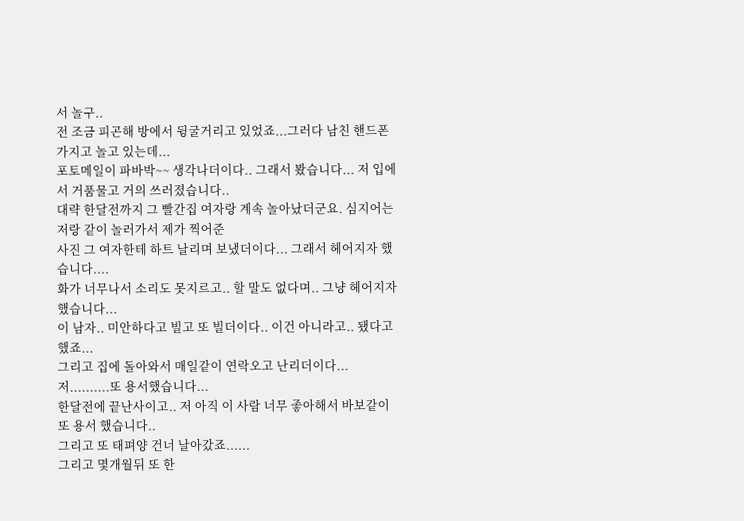서 놀구..
전 조금 피곤해 방에서 뒹굴거리고 있었죠...그러다 남친 핸드폰가지고 놀고 있는데...
포토메일이 파바박~~ 생각나더이다.. 그래서 봤습니다... 저 입에서 거품물고 거의 쓰러졌습니다..
대략 한달전까지 그 빨간집 여자랑 계속 놀아났더군요. 심지어는 저랑 같이 놀러가서 제가 찍어준
사진 그 여자한테 하트 날리며 보냈더이다... 그래서 헤어지자 했습니다....
화가 너무나서 소리도 못지르고.. 할 말도 없다며.. 그냥 헤어지자 했습니다...
이 남자.. 미안하다고 빌고 또 빌더이다.. 이건 아니라고.. 됐다고 했죠...
그리고 집에 돌아와서 매일같이 연락오고 난리더이다... 저..........또 용서했습니다...
한달전에 끝난사이고.. 저 아직 이 사람 너무 좋아해서 바보같이 또 용서 했습니다..
그리고 또 태펴양 건너 날아갔죠......
그리고 몇개월뒤 또 한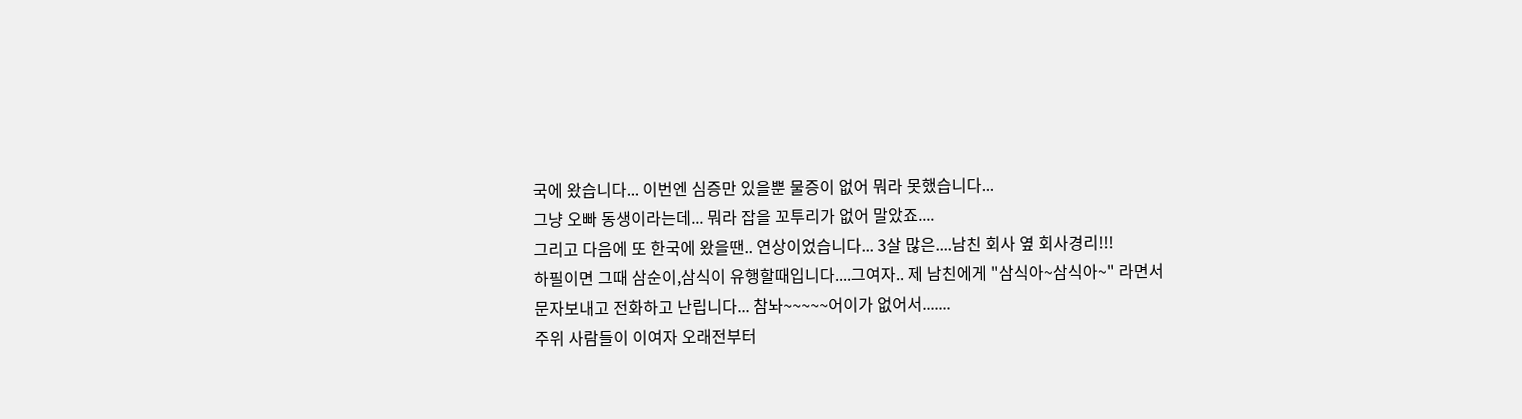국에 왔습니다... 이번엔 심증만 있을뿐 물증이 없어 뭐라 못했습니다...
그냥 오빠 동생이라는데... 뭐라 잡을 꼬투리가 없어 말았죠....
그리고 다음에 또 한국에 왔을땐.. 연상이었습니다... 3살 많은....남친 회사 옆 회사경리!!!
하필이면 그때 삼순이,삼식이 유행할때입니다....그여자.. 제 남친에게 "삼식아~삼식아~" 라면서
문자보내고 전화하고 난립니다... 참놔~~~~~어이가 없어서.......
주위 사람들이 이여자 오래전부터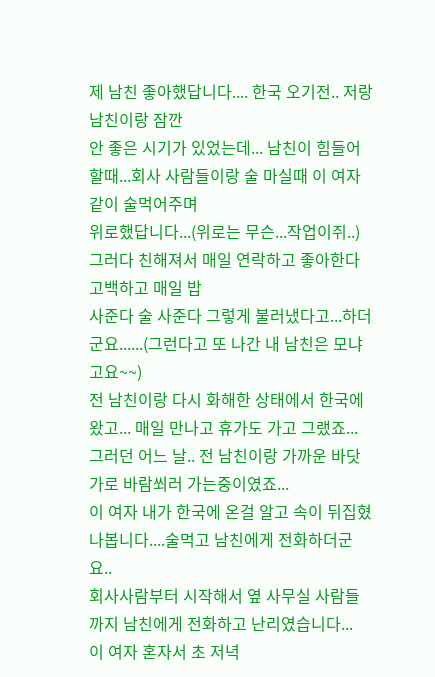제 남친 좋아했답니다.... 한국 오기전.. 저랑 남친이랑 잠깐
안 좋은 시기가 있었는데... 남친이 힘들어할때...회사 사람들이랑 술 마실때 이 여자 같이 술먹어주며
위로했답니다...(위로는 무슨...작업이쥐..)그러다 친해져서 매일 연락하고 좋아한다 고백하고 매일 밥
사준다 술 사준다 그렇게 불러냈다고...하더군요......(그런다고 또 나간 내 남친은 모냐고요~~)
전 남친이랑 다시 화해한 상태에서 한국에 왔고... 매일 만나고 휴가도 가고 그랬죠...
그러던 어느 날.. 전 남친이랑 가까운 바닷가로 바람쐬러 가는중이였죠...
이 여자 내가 한국에 온걸 알고 속이 뒤집혔나봅니다....술먹고 남친에게 전화하더군요..
회사사람부터 시작해서 옆 사무실 사람들까지 남친에게 전화하고 난리였습니다...
이 여자 혼자서 초 저녁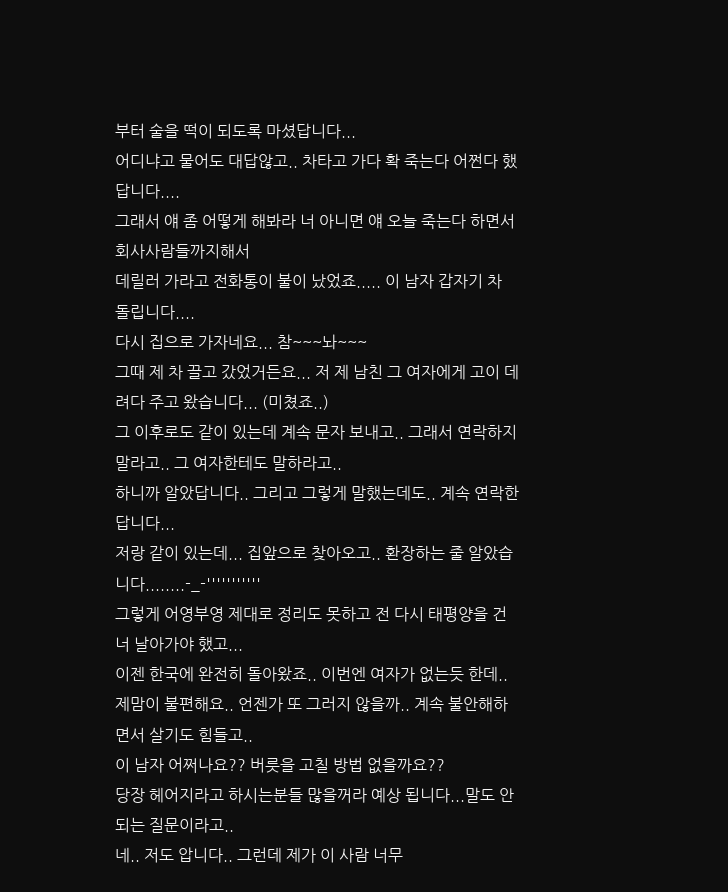부터 술을 떡이 되도록 마셨답니다...
어디냐고 물어도 대답않고.. 차타고 가다 확 죽는다 어쩐다 했답니다....
그래서 얘 좀 어떻게 해봐라 너 아니면 얘 오늘 죽는다 하면서 회사사람들까지해서
데릴러 가라고 전화통이 불이 났었죠..... 이 남자 갑자기 차 돌립니다....
다시 집으로 가자네요... 참~~~놔~~~
그때 제 차 끌고 갔었거든요... 저 제 남친 그 여자에게 고이 데려다 주고 왔습니다... (미쳤죠..)
그 이후로도 같이 있는데 계속 문자 보내고.. 그래서 연락하지 말라고.. 그 여자한테도 말하라고..
하니까 알았답니다.. 그리고 그렇게 말했는데도.. 계속 연락한답니다...
저랑 같이 있는데... 집앞으로 찾아오고.. 환장하는 줄 알았습니다........-_-'''''''''''
그렇게 어영부영 제대로 정리도 못하고 전 다시 태평양을 건너 날아가야 했고...
이젠 한국에 완전히 돌아왔죠.. 이번엔 여자가 없는듯 한데..
제맘이 불편해요.. 언젠가 또 그러지 않을까.. 계속 불안해하면서 살기도 힘들고..
이 남자 어쩌나요?? 버릇을 고칠 방법 없을까요??
당장 헤어지라고 하시는분들 많을꺼라 예상 됩니다...말도 안되는 질문이라고..
네.. 저도 압니다.. 그런데 제가 이 사람 너무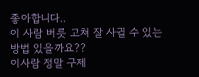좋아합니다..
이 사람 버릇 고쳐 잘 사귈 수 있는 방법 있을까요??
이사람 정말 구제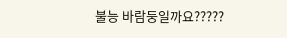불능 바람둥일까요?????